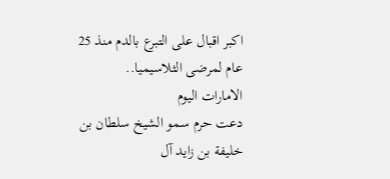اكبر اقبال على التبرع بالدم منذ 25 عام لمرضى الثلاسيميا..
الامارات اليوم
دعت حرم سمو الشيخ سلطان بن خليفة بن زايد آل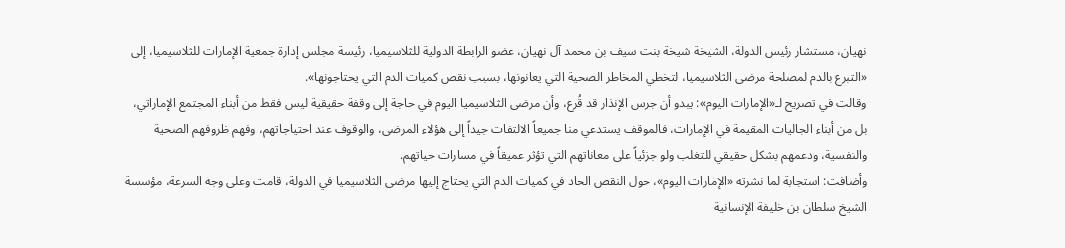نهيان، مستشار رئيس الدولة، الشيخة شيخة بنت سيف بن محمد آل نهيان، عضو الرابطة الدولية للثلاسيميا، رئيسة مجلس إدارة جمعية الإمارات للثلاسيميا، إلى «التبرع بالدم لمصلحة مرضى الثلاسيميا، لتخطي المخاطر الصحية التي يعانونها، بسبب نقص كميات الدم التي يحتاجونها».
وقالت في تصريح لـ«الإمارات اليوم»: يبدو أن جرس الإنذار قد قُرع، وأن مرضى الثلاسيميا اليوم في حاجة إلى وقفة حقيقية ليس فقط من أبناء المجتمع الإماراتي، بل من أبناء الجاليات المقيمة في الإمارات، فالموقف يستدعي منا جميعاً الالتفات جيداً إلى هؤلاء المرضى، والوقوف عند احتياجاتهم، وفهم ظروفهم الصحية والنفسية، ودعمهم بشكل حقيقي للتغلب ولو جزئياً على معاناتهم التي تؤثر عميقاً في مسارات حياتهم.
وأضافت: استجابة لما نشرته «الإمارات اليوم»، حول النقص الحاد في كميات الدم التي يحتاج إليها مرضى الثلاسيميا في الدولة، قامت وعلى وجه السرعة، مؤسسة الشيخ سلطان بن خليفة الإنسانية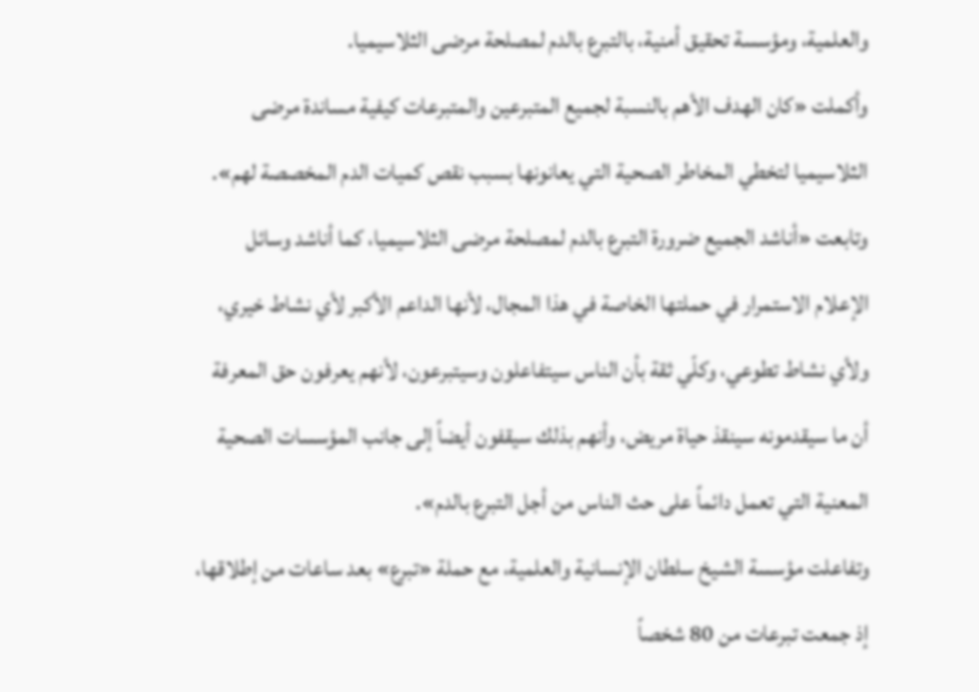والعلمية، ومؤسسة تحقيق أمنية، بالتبرع بالدم لمصلحة مرضى الثلاسيميا.
وأكملت «كان الهدف الأهم بالنسبة لجميع المتبرعين والمتبرعات كيفية مساندة مرضى الثلاسيميا لتخطي المخاطر الصحية التي يعانونها بسبب نقص كميات الدم المخصصة لهم».
وتابعت «أناشد الجميع ضرورة التبرع بالدم لمصلحة مرضى الثلاسيميا، كما أناشد وسائل الإعلام الاستمرار في حملتها الخاصة في هذا المجال، لأنها الداعم الأكبر لأي نشاط خيري، ولأي نشاط تطوعي، وكلّي ثقة بأن الناس سيتفاعلون وسيتبرعون، لأنهم يعرفون حق المعرفة أن ما سيقدمونه سينقذ حياة مريض، وأنهم بذلك سيقفون أيضاً إلى جانب المؤسسات الصحية المعنية التي تعمل دائماً على حث الناس من أجل التبرع بالدم».
وتفاعلت مؤسسة الشيخ سلطان الإنسانية والعلمية، مع حملة «تبرع» بعد ساعات من إطلاقها، إذ جمعت تبرعات من 80 شخصاً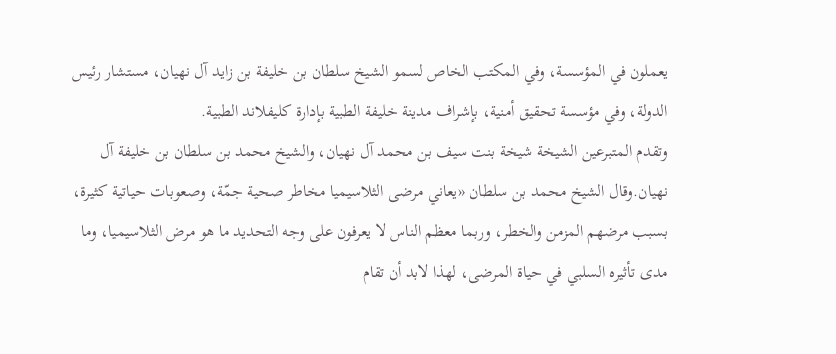يعملون في المؤسسة، وفي المكتب الخاص لسمو الشيخ سلطان بن خليفة بن زايد آل نهيان، مستشار رئيس الدولة، وفي مؤسسة تحقيق أمنية، بإشراف مدينة خليفة الطبية بإدارة كليفلاند الطبية.
وتقدم المتبرعين الشيخة شيخة بنت سيف بن محمد آل نهيان، والشيخ محمد بن سلطان بن خليفة آل نهيان.وقال الشيخ محمد بن سلطان «يعاني مرضى الثلاسيميا مخاطر صحية جمّة، وصعوبات حياتية كثيرة، بسبب مرضهم المزمن والخطر، وربما معظم الناس لا يعرفون على وجه التحديد ما هو مرض الثلاسيميا، وما مدى تأثيره السلبي في حياة المرضى، لهذا لابد أن تقام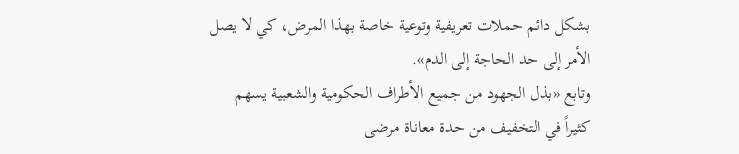بشكل دائم حملات تعريفية وتوعية خاصة بهذا المرض، كي لا يصل الأمر إلى حد الحاجة إلى الدم».
وتابع «بذل الجهود من جميع الأطراف الحكومية والشعبية يسهم كثيراً في التخفيف من حدة معاناة مرضى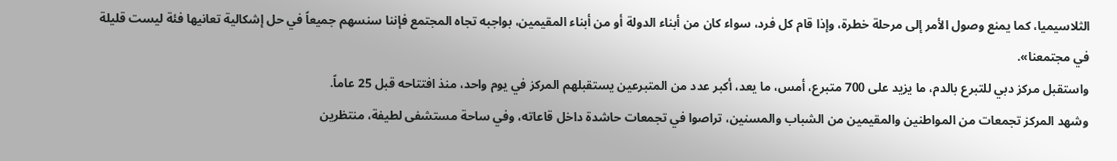الثلاسيميا، كما يمنع وصول الأمر إلى مرحلة خطرة، وإذا قام كل فرد، سواء كان من أبناء الدولة أو من أبناء المقيمين، بواجبه تجاه المجتمع فإننا سنسهم جميعاً في حل إشكالية تعانيها فئة ليست قليلة في مجتمعنا».
واستقبل مركز دبي للتبرع بالدم، ما يزيد على 700 متبرع، أمس، ما يعد، أكبر عدد من المتبرعين يستقبلهم المركز في يوم واحد، منذ افتتاحه قبل 25 عاماً.
وشهد المركز تجمعات من المواطنين والمقيمين من الشباب والمسنين، تراصوا في تجمعات حاشدة داخل قاعاته، وفي ساحة مستشفى لطيفة، منتظرين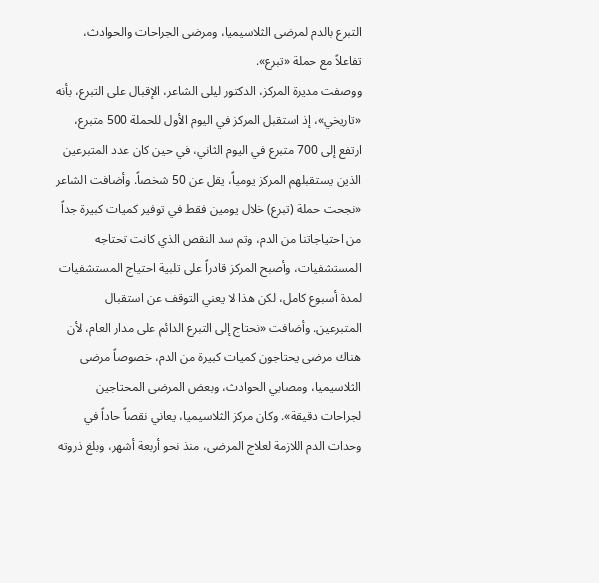التبرع بالدم لمرضى الثلاسيميا، ومرضى الجراحات والحوادث، تفاعلاً مع حملة «تبرع».
ووصفت مديرة المركز، الدكتور ليلى الشاعر، الإقبال على التبرع، بأنه «تاريخي»، إذ استقبل المركز في اليوم الأول للحملة 500 متبرع، ارتفع إلى 700 متبرع في اليوم الثاني، في حين كان عدد المتبرعين الذين يستقبلهم المركز يومياً، يقل عن 50 شخصاً. وأضافت الشاعر «نجحت حملة (تبرع) خلال يومين فقط في توفير كميات كبيرة جداً من احتياجاتنا من الدم، وتم سد النقص الذي كانت تحتاجه المستشفيات، وأصبح المركز قادراً على تلبية احتياج المستشفيات لمدة أسبوع كامل، لكن هذا لا يعني التوقف عن استقبال المتبرعين. وأضافت «نحتاج إلى التبرع الدائم على مدار العام، لأن هناك مرضى يحتاجون كميات كبيرة من الدم، خصوصاً مرضى الثلاسيميا، ومصابي الحوادث، وبعض المرضى المحتاجين لجراحات دقيقة». وكان مركز الثلاسيميا، يعاني نقصاً حاداً في وحدات الدم اللازمة لعلاج المرضى، منذ نحو أربعة أشهر، وبلغ ذروته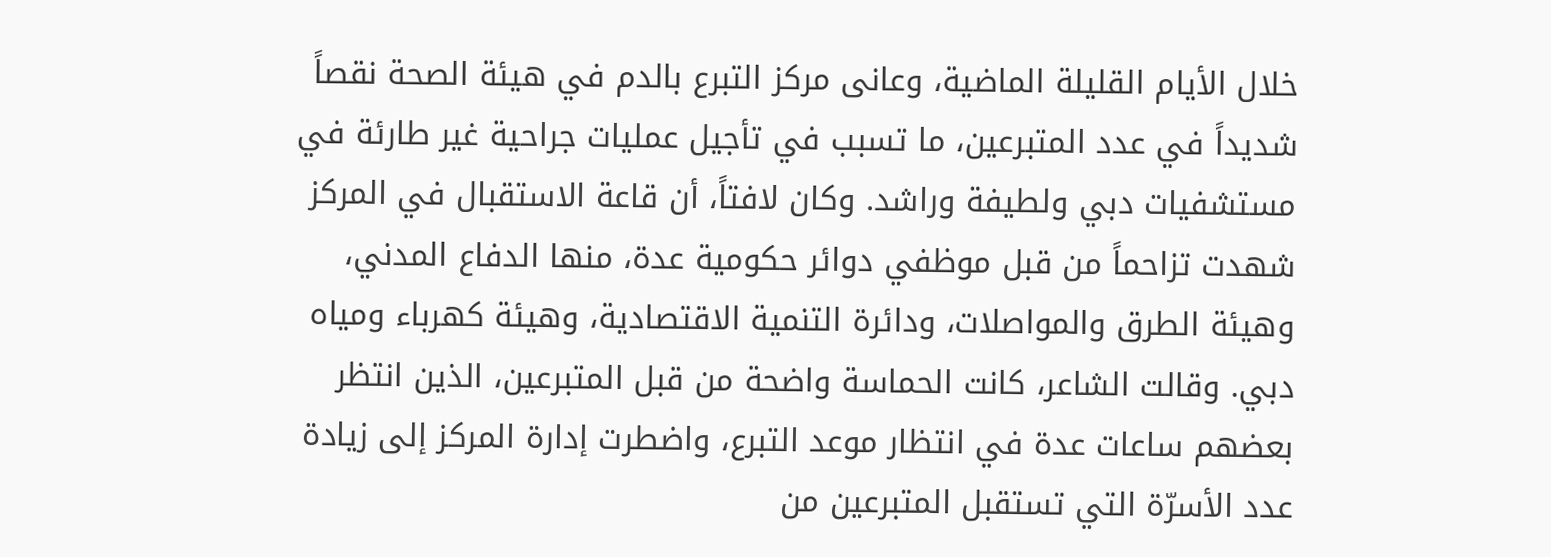خلال الأيام القليلة الماضية، وعانى مركز التبرع بالدم في هيئة الصحة نقصاً شديداً في عدد المتبرعين، ما تسبب في تأجيل عمليات جراحية غير طارئة في مستشفيات دبي ولطيفة وراشد. وكان لافتاً، أن قاعة الاستقبال في المركز شهدت تزاحماً من قبل موظفي دوائر حكومية عدة، منها الدفاع المدني، وهيئة الطرق والمواصلات، ودائرة التنمية الاقتصادية، وهيئة كهرباء ومياه دبي. وقالت الشاعر، كانت الحماسة واضحة من قبل المتبرعين، الذين انتظر بعضهم ساعات عدة في انتظار موعد التبرع، واضطرت إدارة المركز إلى زيادة عدد الأسرّة التي تستقبل المتبرعين من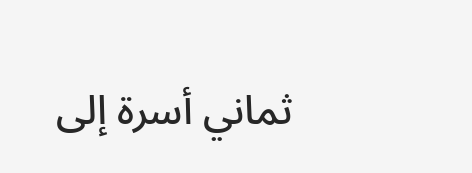ثماني أسرة إلى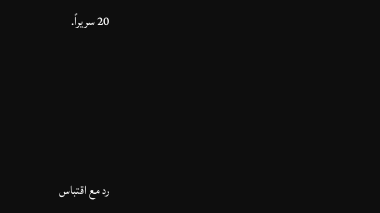20 سريراً.






رد مع اقتباس